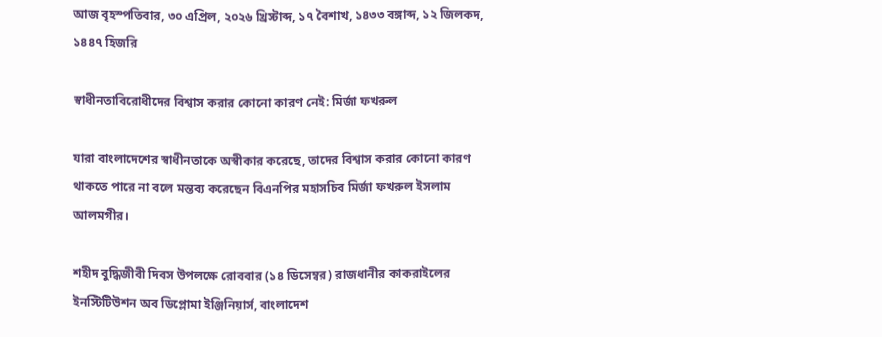আজ বৃহস্পতিবার, ৩০ এপ্রিল, ২০২৬ খ্রিস্টাব্দ, ১৭ বৈশাখ, ১৪৩৩ বঙ্গাব্দ, ১২ জিলকদ, ১৪৪৭ হিজরি

স্বাধীনতাবিরোধীদের বিশ্বাস করার কোনো কারণ নেই: মির্জা ফখরুল

যারা বাংলাদেশের স্বাধীনতাকে অস্বীকার করেছে, তাদের বিশ্বাস করার কোনো কারণ থাকতে পারে না বলে মন্তব্য করেছেন বিএনপির মহাসচিব মির্জা ফখরুল ইসলাম আলমগীর।

শহীদ বুদ্ধিজীবী দিবস উপলক্ষে রোববার (১৪ ডিসেম্বর) রাজধানীর কাকরাইলের ইনস্টিটিউশন অব ডিপ্লোমা ইঞ্জিনিয়ার্স, বাংলাদেশ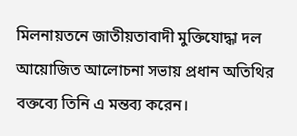মিলনায়তনে জাতীয়তাবাদী মুক্তিযোদ্ধা দল আয়োজিত আলোচনা সভায় প্রধান অতিথির বক্তব্যে তিনি এ মন্তব্য করেন।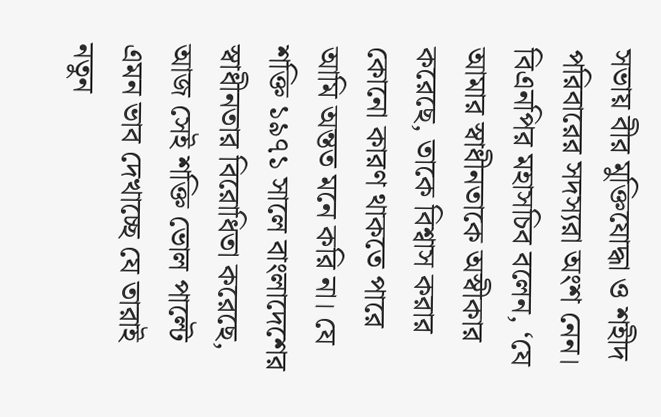সভায় বীর মুক্তিযোদ্ধা ও শহীদ পরিবারের সদস্যরা অংশ নেন।
বিএনপির মহাসচিব বলেন, ‘যে আমার স্বাধীনতাকে অস্বীকার করেছে, তাকে বিশ্বাস করার কোনো কারণ থাকতে পারে আমি অন্তত মনে করি না। যে শক্তি ১৯৭১ সালে বাংলাদেশের স্বাধীনতার বিরোধিতা করেছে, আজ সেই শক্তি ভোল পাল্টে এমন ভাব দেখাচ্ছে যে তারাই নতুন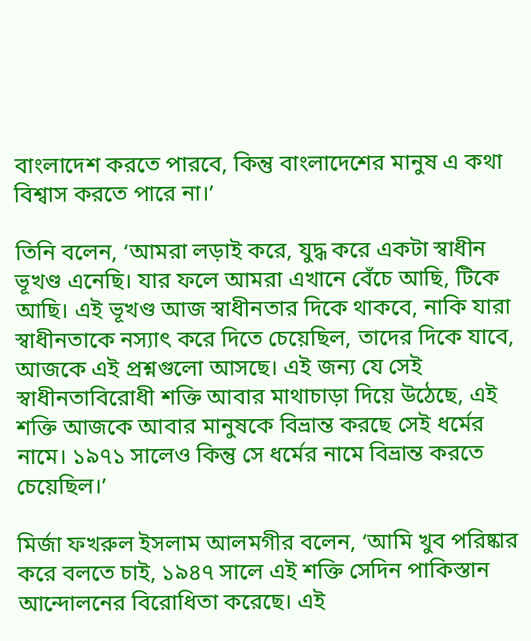বাংলাদেশ করতে পারবে, কিন্তু বাংলাদেশের মানুষ এ কথা বিশ্বাস করতে পারে না।’

তিনি বলেন, ‘আমরা লড়াই করে, যুদ্ধ করে একটা স্বাধীন ভূখণ্ড এনেছি। যার ফলে আমরা এখানে বেঁচে আছি, টিকে আছি। এই ভূখণ্ড আজ স্বাধীনতার দিকে থাকবে, নাকি যারা স্বাধীনতাকে নস্যাৎ করে দিতে চেয়েছিল, তাদের দিকে যাবে, আজকে এই প্রশ্নগুলো আসছে। এই জন্য যে সেই স্বাধীনতাবিরোধী শক্তি আবার মাথাচাড়া দিয়ে উঠেছে, এই শক্তি আজকে আবার মানুষকে বিভ্রান্ত করছে সেই ধর্মের নামে। ১৯৭১ সালেও কিন্তু সে ধর্মের নামে বিভ্রান্ত করতে চেয়েছিল।’

মির্জা ফখরুল ইসলাম আলমগীর বলেন, ‘আমি খুব পরিষ্কার করে বলতে চাই, ১৯৪৭ সালে এই শক্তি সেদিন পাকিস্তান আন্দোলনের বিরোধিতা করেছে। এই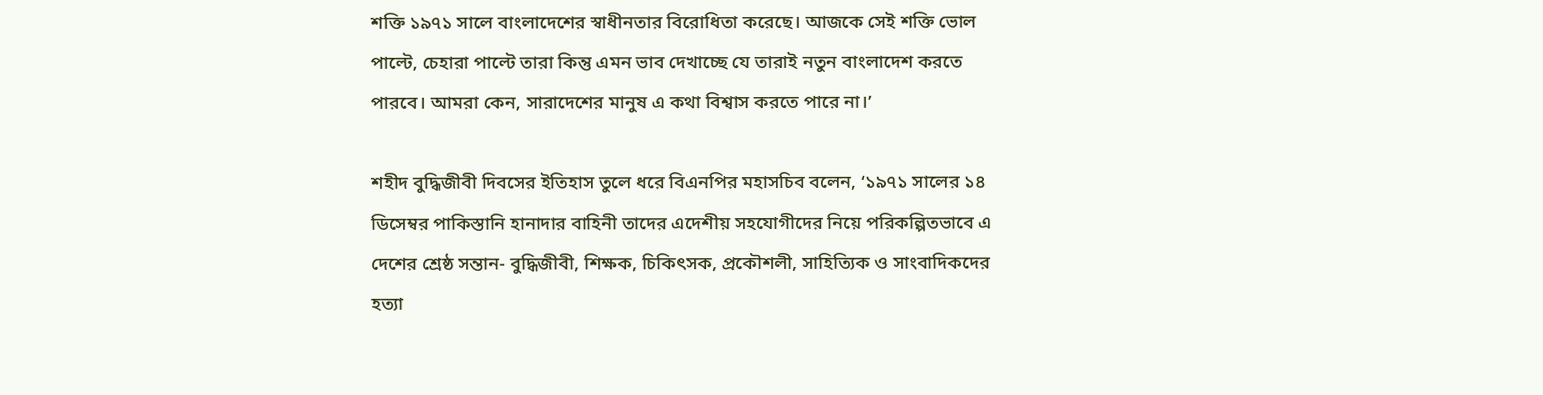শক্তি ১৯৭১ সালে বাংলাদেশের স্বাধীনতার বিরোধিতা করেছে। আজকে সেই শক্তি ভোল পাল্টে, চেহারা পাল্টে তারা কিন্তু এমন ভাব দেখাচ্ছে যে তারাই নতুন বাংলাদেশ করতে পারবে। আমরা কেন, সারাদেশের মানুষ এ কথা বিশ্বাস করতে পারে না।’

শহীদ বুদ্ধিজীবী দিবসের ইতিহাস তুলে ধরে বিএনপির মহাসচিব বলেন, ‘১৯৭১ সালের ১৪ ডিসেম্বর পাকিস্তানি হানাদার বাহিনী তাদের এদেশীয় সহযোগীদের নিয়ে পরিকল্পিতভাবে এ দেশের শ্রেষ্ঠ সন্তান- বুদ্ধিজীবী, শিক্ষক, চিকিৎসক, প্রকৌশলী, সাহিত্যিক ও সাংবাদিকদের হত্যা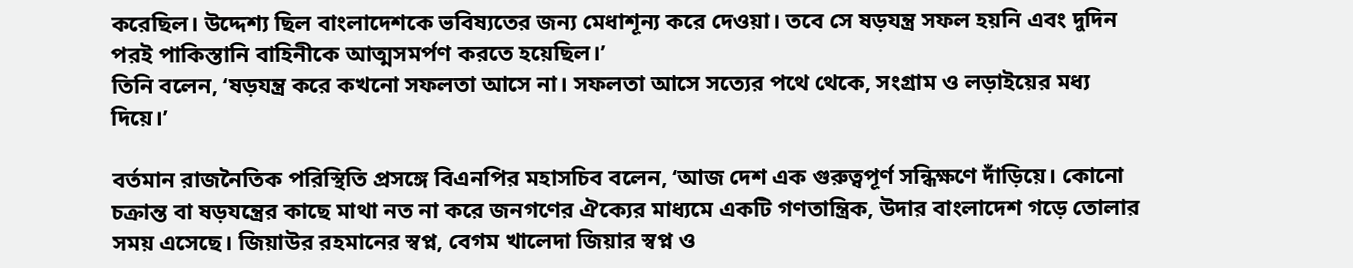করেছিল। উদ্দেশ্য ছিল বাংলাদেশকে ভবিষ্যতের জন্য মেধাশূন্য করে দেওয়া। তবে সে ষড়যন্ত্র সফল হয়নি এবং দুদিন পরই পাকিস্তানি বাহিনীকে আত্মসমর্পণ করতে হয়েছিল।’
তিনি বলেন, ‘ষড়যন্ত্র করে কখনো সফলতা আসে না। সফলতা আসে সত্যের পথে থেকে, সংগ্রাম ও লড়াইয়ের মধ্য দিয়ে।’

বর্তমান রাজনৈতিক পরিস্থিতি প্রসঙ্গে বিএনপির মহাসচিব বলেন, ‘আজ দেশ এক গুরুত্বপূর্ণ সন্ধিক্ষণে দাঁড়িয়ে। কোনো চক্রান্ত বা ষড়যন্ত্রের কাছে মাথা নত না করে জনগণের ঐক্যের মাধ্যমে একটি গণতান্ত্রিক, উদার বাংলাদেশ গড়ে তোলার সময় এসেছে। জিয়াউর রহমানের স্বপ্ন, বেগম খালেদা জিয়ার স্বপ্ন ও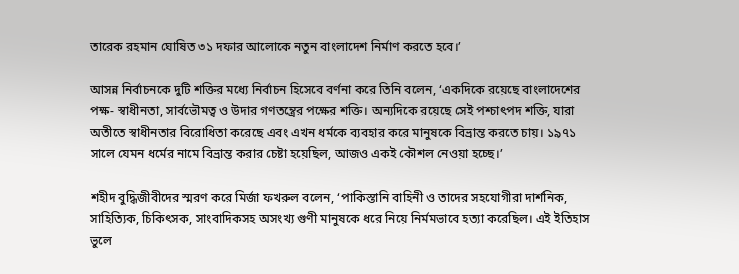তারেক রহমান ঘোষিত ৩১ দফার আলোকে নতুন বাংলাদেশ নির্মাণ করতে হবে।’

আসন্ন নির্বাচনকে দুটি শক্তির মধ্যে নির্বাচন হিসেবে বর্ণনা করে তিনি বলেন, ‘একদিকে রয়েছে বাংলাদেশের পক্ষ- স্বাধীনতা, সার্বভৌমত্ব ও উদার গণতন্ত্রের পক্ষের শক্তি। অন্যদিকে রয়েছে সেই পশ্চাৎপদ শক্তি, যারা অতীতে স্বাধীনতার বিরোধিতা করেছে এবং এখন ধর্মকে ব্যবহার করে মানুষকে বিভ্রান্ত করতে চায়। ১৯৭১ সালে যেমন ধর্মের নামে বিভ্রান্ত করার চেষ্টা হয়েছিল, আজও একই কৌশল নেওয়া হচ্ছে।’

শহীদ বুদ্ধিজীবীদের স্মরণ করে মির্জা ফখরুল বলেন, ‘পাকিস্তানি বাহিনী ও তাদের সহযোগীরা দার্শনিক, সাহিত্যিক, চিকিৎসক, সাংবাদিকসহ অসংখ্য গুণী মানুষকে ধরে নিয়ে নির্মমভাবে হত্যা করেছিল। এই ইতিহাস ভুলে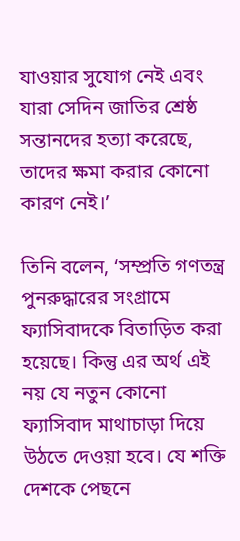যাওয়ার সুযোগ নেই এবং যারা সেদিন জাতির শ্রেষ্ঠ সন্তানদের হত্যা করেছে, তাদের ক্ষমা করার কোনো কারণ নেই।’

তিনি বলেন, ‘সম্প্রতি গণতন্ত্র পুনরুদ্ধারের সংগ্রামে ফ্যাসিবাদকে বিতাড়িত করা হয়েছে। কিন্তু এর অর্থ এই নয় যে নতুন কোনো ফ্যাসিবাদ মাথাচাড়া দিয়ে উঠতে দেওয়া হবে। যে শক্তি দেশকে পেছনে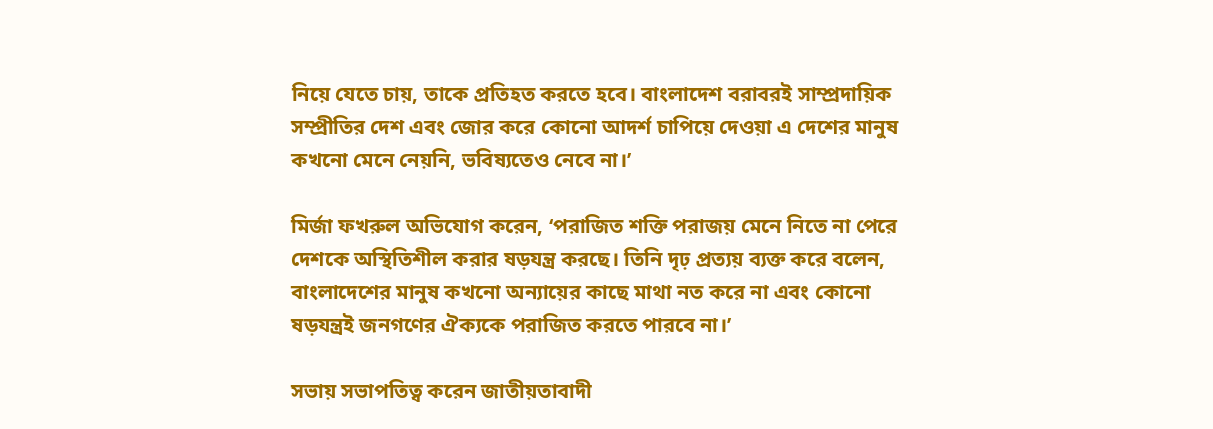নিয়ে যেতে চায়, তাকে প্রতিহত করতে হবে। বাংলাদেশ বরাবরই সাম্প্রদায়িক সম্প্রীতির দেশ এবং জোর করে কোনো আদর্শ চাপিয়ে দেওয়া এ দেশের মানুষ কখনো মেনে নেয়নি, ভবিষ্যতেও নেবে না।’

মির্জা ফখরুল অভিযোগ করেন, ‘পরাজিত শক্তি পরাজয় মেনে নিতে না পেরে দেশকে অস্থিতিশীল করার ষড়যন্ত্র করছে। তিনি দৃঢ় প্রত্যয় ব্যক্ত করে বলেন, বাংলাদেশের মানুষ কখনো অন্যায়ের কাছে মাথা নত করে না এবং কোনো ষড়যন্ত্রই জনগণের ঐক্যকে পরাজিত করতে পারবে না।’

সভায় সভাপতিত্ব করেন জাতীয়তাবাদী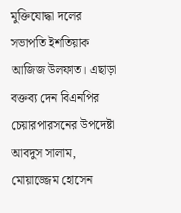মুক্তিযোদ্ধা দলের সভাপতি ইশতিয়াক আজিজ উলফাত। এছাড়া বক্তব্য দেন বিএনপির চেয়ারপারসনের উপদেষ্টা আবদুস সালাম, মোয়াজ্জেম হোসেন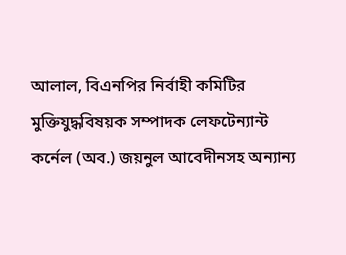আলাল, বিএনপির নির্বাহী কমিটির মুক্তিযুদ্ধবিষয়ক সম্পাদক লেফটেন্যান্ট কর্নেল (অব.) জয়নুল আবেদীনসহ অন্যান্য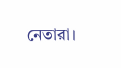নেতারা।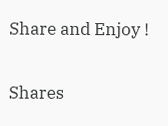Share and Enjoy !

Shares